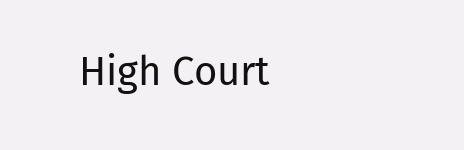High Court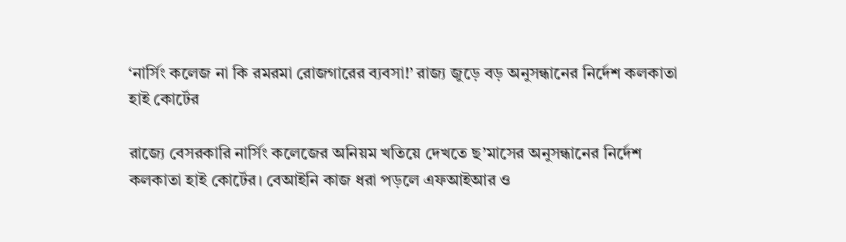‘নার্সিং কলেজ না কি রমরমা রোজগারের ব্যবসা!’ রাজ্য জুড়ে বড় অনুসন্ধানের নির্দেশ কলকাতা হাই কোর্টের

রাজ্যে বেসরকারি নার্সিং কলেজের অনিয়ম খতিয়ে দেখতে ছ’মাসের অনুসন্ধানের নির্দেশ কলকাতা হাই কোর্টের। বেআইনি কাজ ধরা পড়লে এফআইআর ও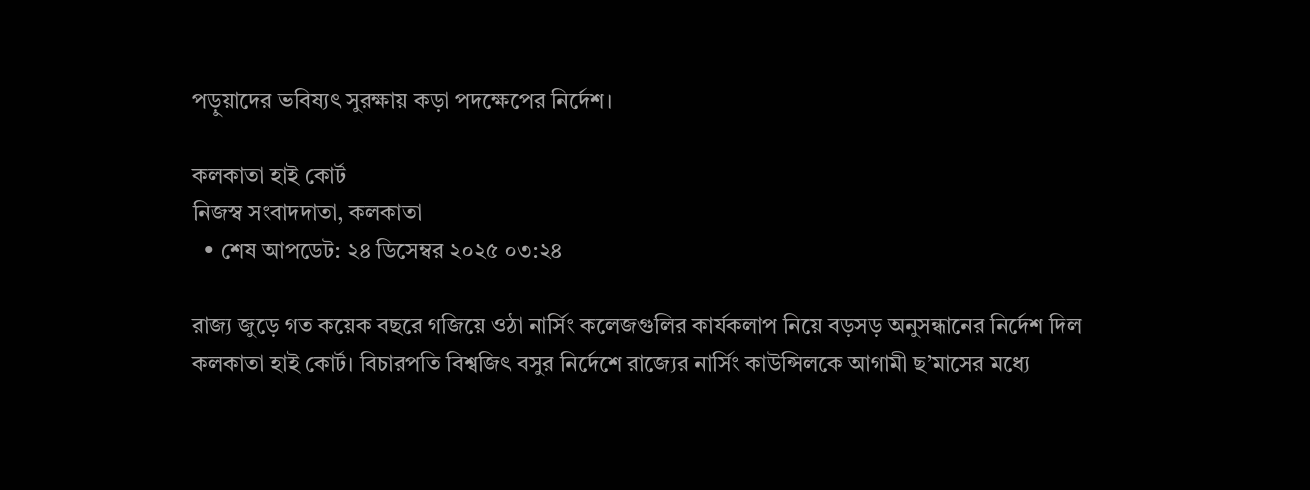পড়ুয়াদের ভবিষ্যৎ সুরক্ষায় কড়া পদক্ষেপের নির্দেশ।

কলকাতা হাই কোর্ট
নিজস্ব সংবাদদাতা, কলকাতা
  • শেষ আপডেট: ২৪ ডিসেম্বর ২০২৫ ০৩:২৪

রাজ্য জুড়ে গত কয়েক বছরে গজিয়ে ওঠা নার্সিং কলেজগুলির কার্যকলাপ নিয়ে বড়সড় অনুসন্ধানের নির্দেশ দিল কলকাতা হাই কোর্ট। বিচারপতি বিশ্বজিৎ বসুর নির্দেশে রাজ্যের নার্সিং কাউন্সিলকে আগামী ছ’মাসের মধ্যে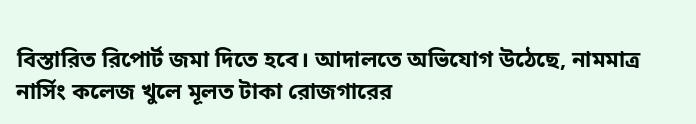বিস্তারিত রিপোর্ট জমা দিতে হবে। আদালতে অভিযোগ উঠেছে, নামমাত্র নার্সিং কলেজ খুলে মূলত টাকা রোজগারের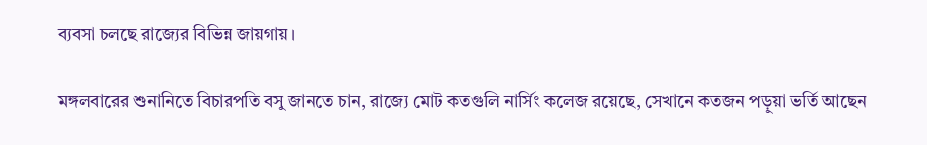ব্যবসা চলছে রাজ্যের বিভিন্ন জায়গায়।

মঙ্গলবারের শুনানিতে বিচারপতি বসু জানতে চান, রাজ্যে মোট কতগুলি নার্সিং কলেজ রয়েছে, সেখানে কতজন পড়ুয়া ভর্তি আছেন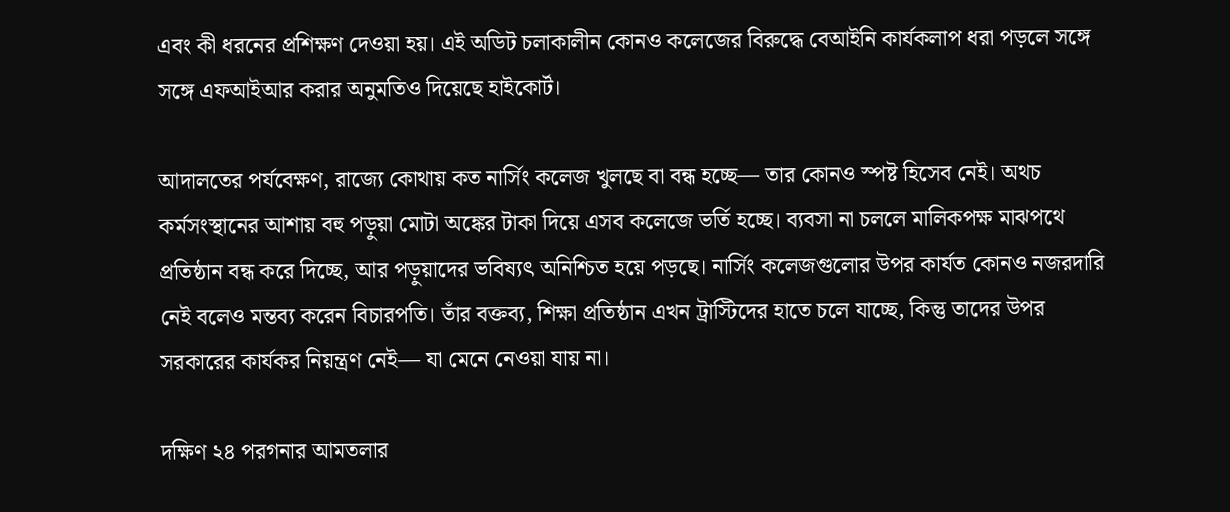এবং কী ধরনের প্রশিক্ষণ দেওয়া হয়। এই অডিট চলাকালীন কোনও কলেজের বিরুদ্ধে বেআইনি কার্যকলাপ ধরা পড়লে সঙ্গে সঙ্গে এফআইআর করার অনুমতিও দিয়েছে হাইকোর্ট।

আদালতের পর্যবেক্ষণ, রাজ্যে কোথায় কত নার্সিং কলেজ খুলছে বা বন্ধ হচ্ছে— তার কোনও স্পষ্ট হিসেব নেই। অথচ কর্মসংস্থানের আশায় বহু পড়ুয়া মোটা অঙ্কের টাকা দিয়ে এসব কলেজে ভর্তি হচ্ছে। ব্যবসা না চললে মালিকপক্ষ মাঝপথে প্রতিষ্ঠান বন্ধ করে দিচ্ছে, আর পড়ুয়াদের ভবিষ্যৎ অনিশ্চিত হয়ে পড়ছে। নার্সিং কলেজগুলোর উপর কার্যত কোনও নজরদারি নেই বলেও মন্তব্য করেন বিচারপতি। তাঁর বক্তব্য, শিক্ষা প্রতিষ্ঠান এখন ট্রাস্টিদের হাতে চলে যাচ্ছে, কিন্তু তাদের উপর সরকারের কার্যকর নিয়ন্ত্রণ নেই— যা মেনে নেওয়া যায় না।

দক্ষিণ ২৪ পরগনার আমতলার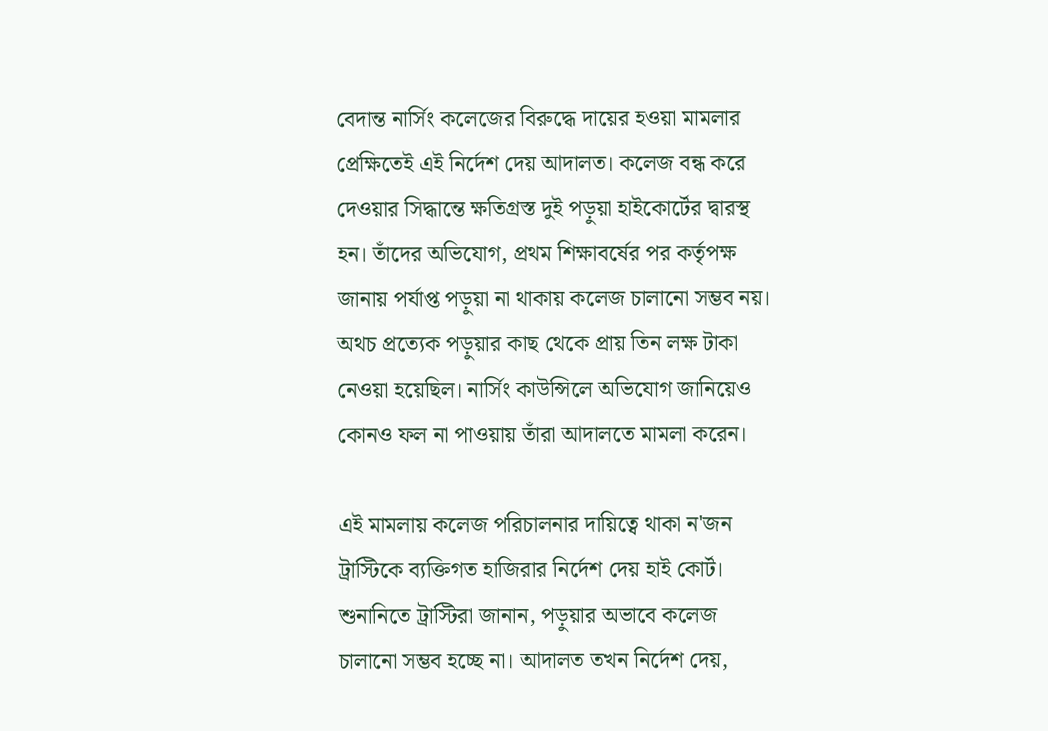বেদান্ত নার্সিং কলেজের বিরুদ্ধে দায়ের হওয়া মামলার প্রেক্ষিতেই এই নির্দেশ দেয় আদালত। কলেজ বন্ধ করে দেওয়ার সিদ্ধান্তে ক্ষতিগ্রস্ত দুই পড়ুয়া হাইকোর্টের দ্বারস্থ হন। তাঁদের অভিযোগ, প্রথম শিক্ষাবর্ষের পর কর্তৃপক্ষ জানায় পর্যাপ্ত পড়ুয়া না থাকায় কলেজ চালানো সম্ভব নয়। অথচ প্রত্যেক পড়ুয়ার কাছ থেকে প্রায় তিন লক্ষ টাকা নেওয়া হয়েছিল। নার্সিং কাউন্সিলে অভিযোগ জানিয়েও কোনও ফল না পাওয়ায় তাঁরা আদালতে মামলা করেন।

এই মামলায় কলেজ পরিচালনার দায়িত্বে থাকা ন'জন ট্রাস্টিকে ব্যক্তিগত হাজিরার নির্দেশ দেয় হাই কোর্ট। শুনানিতে ট্রাস্টিরা জানান, পড়ুয়ার অভাবে কলেজ চালানো সম্ভব হচ্ছে না। আদালত তখন নির্দেশ দেয়,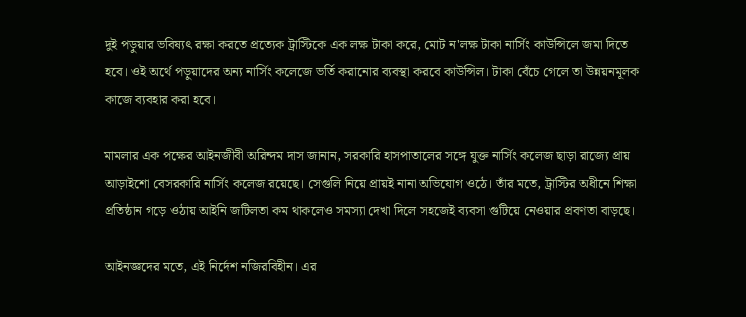দুই পড়ুয়ার ভবিষ্যৎ রক্ষা করতে প্রত্যেক ট্রাস্টিকে এক লক্ষ টাকা করে, মোট ন'লক্ষ টাকা নার্সিং কাউন্সিলে জমা দিতে হবে। ওই অর্থে পড়ুয়াদের অন্য নার্সিং কলেজে ভর্তি করানোর ব্যবস্থা করবে কাউন্সিল। টাকা বেঁচে গেলে তা উন্নয়নমূলক কাজে ব্যবহার করা হবে।

মামলার এক পক্ষের আইনজীবী অরিন্দম দাস জানান, সরকারি হাসপাতালের সঙ্গে যুক্ত নার্সিং কলেজ ছাড়া রাজ্যে প্রায় আড়াইশো বেসরকারি নার্সিং কলেজ রয়েছে। সেগুলি নিয়ে প্রায়ই নানা অভিযোগ ওঠে। তাঁর মতে, ট্রাস্টির অধীনে শিক্ষা প্রতিষ্ঠান গড়ে ওঠায় আইনি জটিলতা কম থাকলেও সমস্যা দেখা দিলে সহজেই ব্যবসা গুটিয়ে নেওয়ার প্রবণতা বাড়ছে।

আইনজ্ঞদের মতে, এই নির্দেশ নজিরবিহীন। এর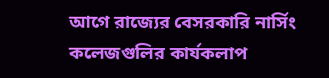আগে রাজ্যের বেসরকারি নার্সিং কলেজগুলির কার্যকলাপ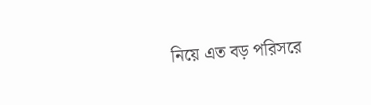নিয়ে এত বড় পরিসরে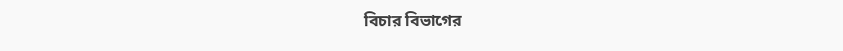বিচার বিভাগের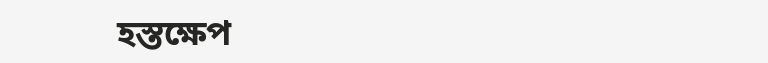হস্তক্ষেপ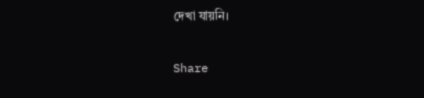দেখা যায়নি।


Share